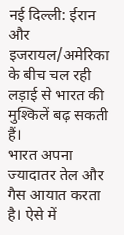नई दिल्ली: ईरान और इजरायल/अमेरिका के बीच चल रही लड़ाई से भारत की मुश्किलें बढ़ सकती हैं।
भारत अपना ज्यादातर तेल और गैस आयात करता है। ऐसे में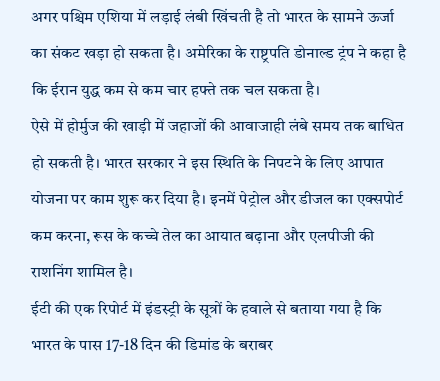अगर पश्चिम एशिया में लड़ाई लंबी खिंचती है तो भारत के सामने ऊर्जा का संकट खड़ा हो सकता है। अमेरिका के राष्ट्रपति डोनाल्ड ट्रंप ने कहा है कि ईरान युद्ध कम से कम चार हफ्ते तक चल सकता है।
ऐसे में होर्मुज की खाड़ी में जहाजों की आवाजाही लंबे समय तक बाधित हो सकती है। भारत सरकार ने इस स्थिति के निपटने के लिए आपात योजना पर काम शुरू कर दिया है। इनमें पेट्रोल और डीजल का एक्सपोर्ट कम करना, रूस के कच्चे तेल का आयात बढ़ाना और एलपीजी की राशनिंग शामिल है।
ईटी की एक रिपोर्ट में इंडस्ट्री के सूत्रों के हवाले से बताया गया है कि भारत के पास 17-18 दिन की डिमांड के बराबर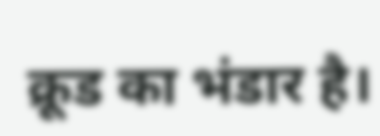क्रूड का भंडार है।